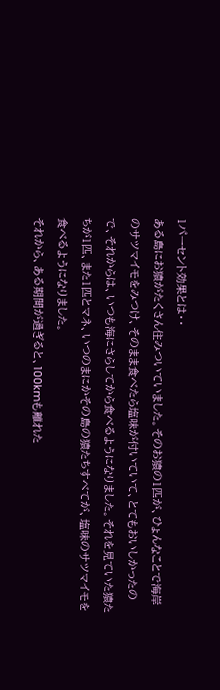1パーセント効果とは・・
ある島にお猿がたくさん住みついていました。そのお猿の1匹が、ひょんなことで海岸のサツマイモをみつけ、そのまま食べたら塩味が付いていて、とてもおいしかったので、それからは、いつも海にさらしてから食べるようになりました。それを見ていた猿たちが1匹、また1匹とマネ、いつのまにかその島の猿たちすべてが、塩味のサツマイモを食べるようになりました。
それから、ある期間が過ぎると、100kmも離れた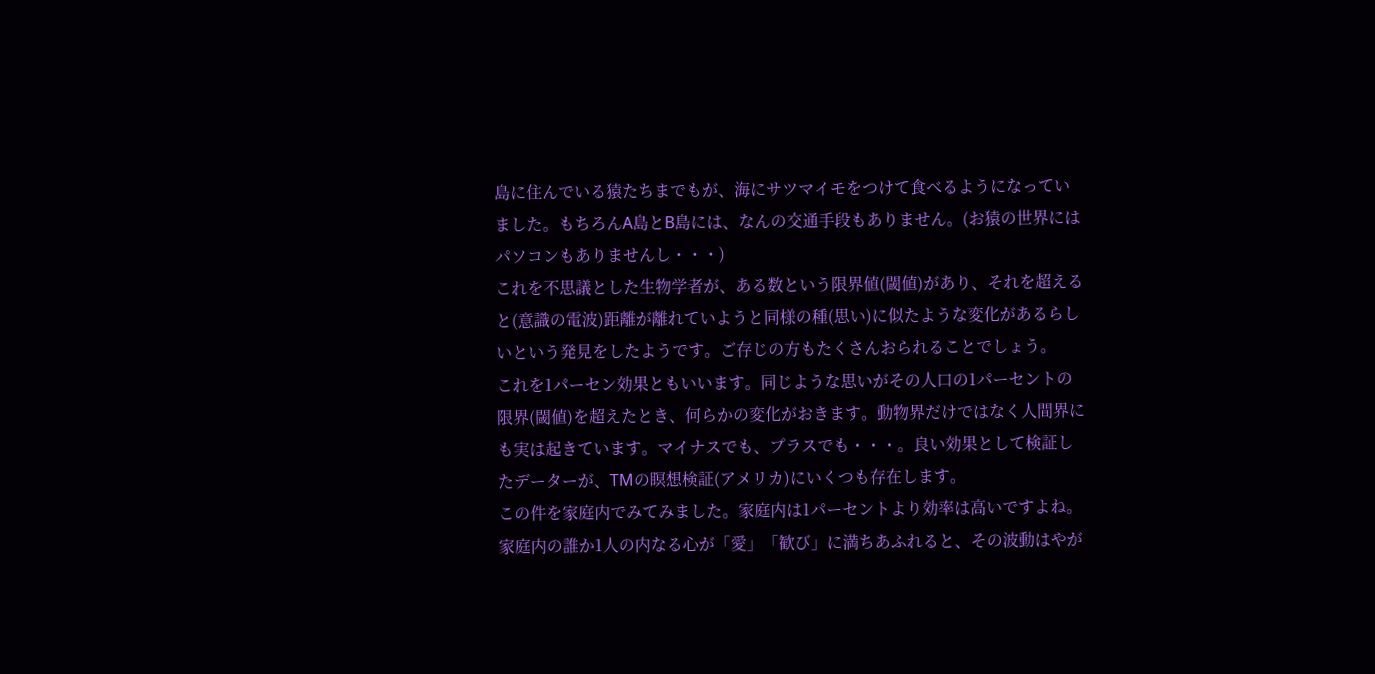島に住んでいる猿たちまでもが、海にサツマイモをつけて食べるようになっていました。もちろんA島とB島には、なんの交通手段もありません。(お猿の世界にはパソコンもありませんし・・・)
これを不思議とした生物学者が、ある数という限界値(閾値)があり、それを超えると(意識の電波)距離が離れていようと同様の種(思い)に似たような変化があるらしいという発見をしたようです。ご存じの方もたくさんおられることでしょう。
これを1パーセン効果ともいいます。同じような思いがその人口の1パーセントの限界(閾値)を超えたとき、何らかの変化がおきます。動物界だけではなく人間界にも実は起きています。マイナスでも、プラスでも・・・。良い効果として検証したデーターが、TMの瞑想検証(アメリカ)にいくつも存在します。
この件を家庭内でみてみました。家庭内は1パーセントより効率は高いですよね。家庭内の誰か1人の内なる心が「愛」「歓び」に満ちあふれると、その波動はやが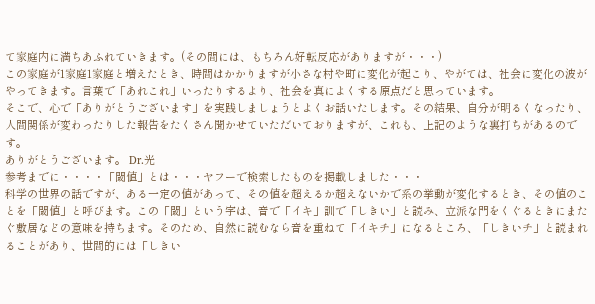て家庭内に満ちあふれていきます。(その間には、もちろん好転反応がありますが・・・)
この家庭が1家庭1家庭と増えたとき、時間はかかりますが小さな村や町に変化が起こり、やがては、社会に変化の波がやってきます。言葉で「あれこれ」いったりするより、社会を真によくする原点だと思っています。
そこで、心で「ありがとうございます」を実践しましょうとよくお話いたします。その結果、自分が明るくなったり、人間関係が変わったりした報告をたくさん聞かせていただいておりますが、これも、上記のような裏打ちがあるのです。
ありがとうございます。 Dr.光
参考までに・・・・「閾値」とは・・・ヤフーで検索したものを掲載しました・・・
科学の世界の話ですが、ある一定の値があって、その値を超えるか超えないかで系の挙動が変化するとき、その値のことを「閾値」と呼びます。この「閾」という字は、音で「イキ」訓で「しきい」と読み、立派な門をくぐるときにまたぐ敷居などの意味を持ちます。そのため、自然に読むなら音を重ねて「イキチ」になるところ、「しきいチ」と読まれることがあり、世間的には「しきい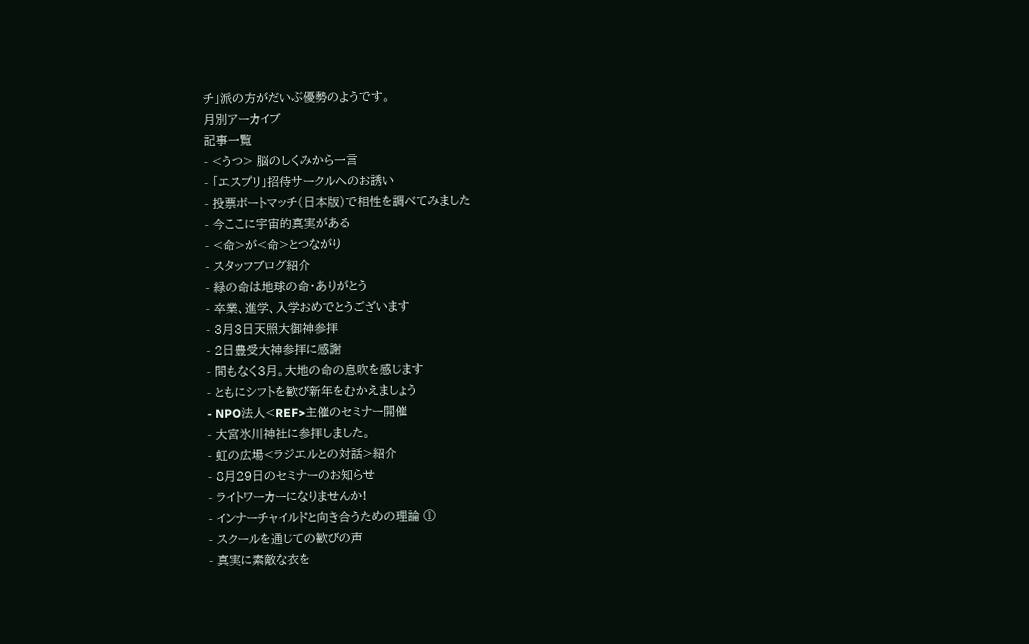チ」派の方がだいぶ優勢のようです。
月別アーカイブ
記事一覧
- <うつ> 脳のしくみから一言
- 「エスプリ」招待サークルへのお誘い
- 投票ボートマッチ(日本版)で相性を調べてみました
- 今ここに宇宙的真実がある
- <命>が<命>とつながり
- スタッフブログ紹介
- 緑の命は地球の命・ありがとう
- 卒業、進学、入学おめでとうございます
- 3月3日天照大御神参拝
- 2日豊受大神参拝に感謝
- 間もなく3月。大地の命の息吹を感じます
- ともにシフトを歓び新年をむかえましょう
- NPO法人<REF>主催のセミナー開催
- 大宮氷川神社に参拝しました。
- 虹の広場<ラジエルとの対話>紹介
- 8月29日のセミナーのお知らせ
- ライトワーカーになりませんか!
- インナーチャイルドと向き合うための理論 ①
- スクールを通じての歓びの声
- 真実に素敵な衣を